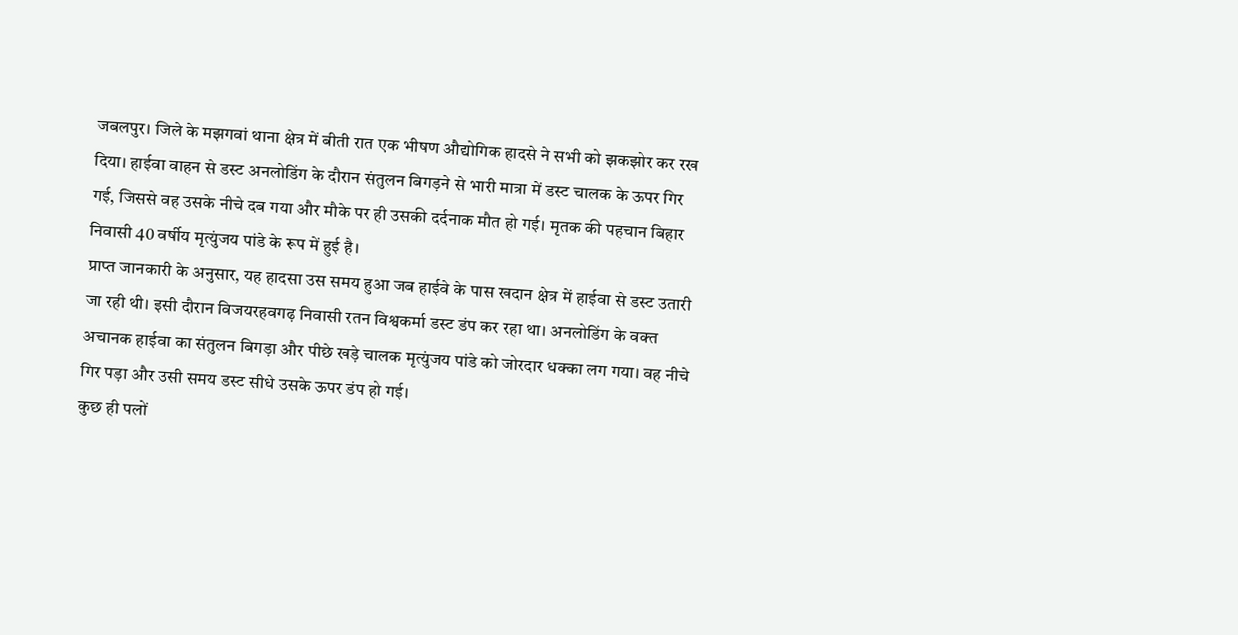जबलपुर। जिले के मझगवां थाना क्षेत्र में बीती रात एक भीषण औद्योगिक हादसे ने सभी को झकझोर कर रख दिया। हाईवा वाहन से डस्ट अनलोडिंग के दौरान संतुलन बिगड़ने से भारी मात्रा में डस्ट चालक के ऊपर गिर गई, जिससे वह उसके नीचे दब गया और मौके पर ही उसकी दर्दनाक मौत हो गई। मृतक की पहचान बिहार निवासी 40 वर्षीय मृत्युंजय पांडे के रूप में हुई है।
प्राप्त जानकारी के अनुसार, यह हादसा उस समय हुआ जब हाईवे के पास खदान क्षेत्र में हाईवा से डस्ट उतारी जा रही थी। इसी दौरान विजयरहवगढ़ निवासी रतन विश्वकर्मा डस्ट डंप कर रहा था। अनलोडिंग के वक्त अचानक हाईवा का संतुलन बिगड़ा और पीछे खड़े चालक मृत्युंजय पांडे को जोरदार धक्का लग गया। वह नीचे गिर पड़ा और उसी समय डस्ट सीधे उसके ऊपर डंप हो गई।
कुछ ही पलों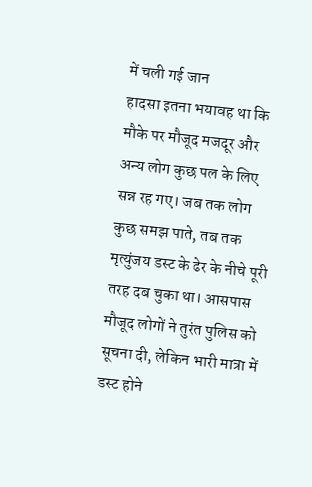में चली गई जान
हादसा इतना भयावह था कि मौके पर मौजूद मजदूर और अन्य लोग कुछ पल के लिए सन्न रह गए। जब तक लोग कुछ समझ पाते, तब तक मृत्युंजय डस्ट के ढेर के नीचे पूरी तरह दब चुका था। आसपास मौजूद लोगों ने तुरंत पुलिस को सूचना दी, लेकिन भारी मात्रा में डस्ट होने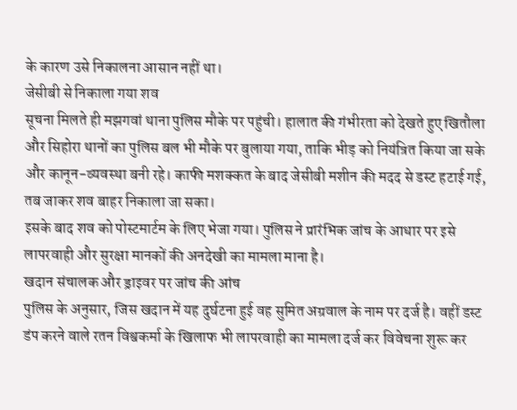के कारण उसे निकालना आसान नहीं था।
जेसीबी से निकाला गया शव
सूचना मिलते ही मझगवां थाना पुलिस मौके पर पहुंची। हालात की गंभीरता को देखते हुए खितौला और सिहोरा थानों का पुलिस बल भी मौके पर बुलाया गया, ताकि भीड़ को नियंत्रित किया जा सके और कानून-व्यवस्था बनी रहे। काफी मशक्कत के बाद जेसीबी मशीन की मदद से डस्ट हटाई गई, तब जाकर शव बाहर निकाला जा सका।
इसके बाद शव को पोस्टमार्टम के लिए भेजा गया। पुलिस ने प्रारंभिक जांच के आधार पर इसे लापरवाही और सुरक्षा मानकों की अनदेखी का मामला माना है।
खदान संचालक और ड्राइवर पर जांच की आंच
पुलिस के अनुसार, जिस खदान में यह दुर्घटना हुई वह सुमित अग्रवाल के नाम पर दर्ज है। वहीं डस्ट डंप करने वाले रतन विश्वकर्मा के खिलाफ भी लापरवाही का मामला दर्ज कर विवेचना शुरू कर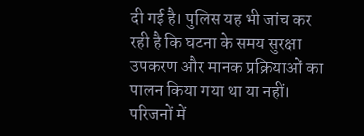दी गई है। पुलिस यह भी जांच कर रही है कि घटना के समय सुरक्षा उपकरण और मानक प्रक्रियाओं का पालन किया गया था या नहीं।
परिजनों में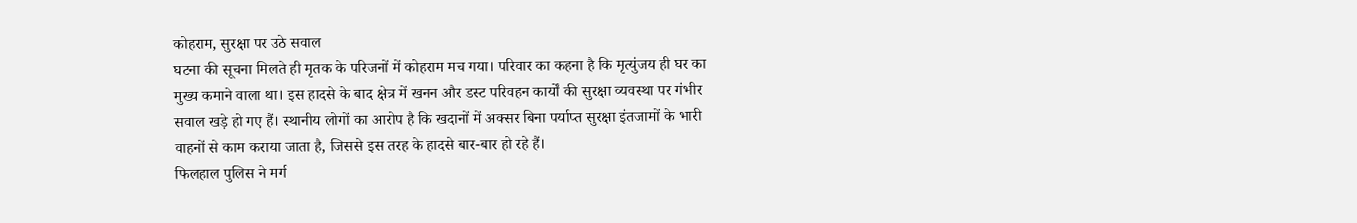कोहराम, सुरक्षा पर उठे सवाल
घटना की सूचना मिलते ही मृतक के परिजनों में कोहराम मच गया। परिवार का कहना है कि मृत्युंजय ही घर का मुख्य कमाने वाला था। इस हादसे के बाद क्षेत्र में खनन और डस्ट परिवहन कार्यों की सुरक्षा व्यवस्था पर गंभीर सवाल खड़े हो गए हैं। स्थानीय लोगों का आरोप है कि खदानों में अक्सर बिना पर्याप्त सुरक्षा इंतजामों के भारी वाहनों से काम कराया जाता है, जिससे इस तरह के हादसे बार-बार हो रहे हैं।
फिलहाल पुलिस ने मर्ग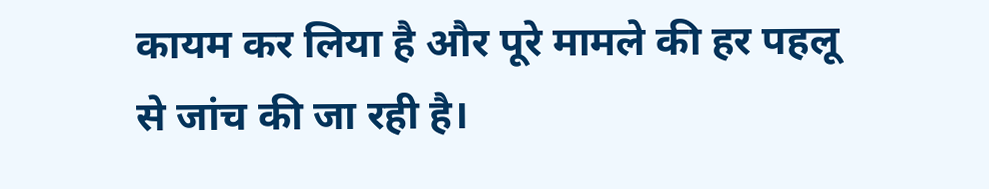कायम कर लिया है और पूरे मामले की हर पहलू से जांच की जा रही है।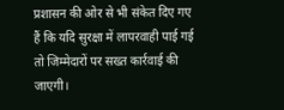प्रशासन की ओर से भी संकेत दिए गए हैं कि यदि सुरक्षा में लापरवाही पाई गई तो जिम्मेदारों पर सख्त कार्रवाई की जाएगी।